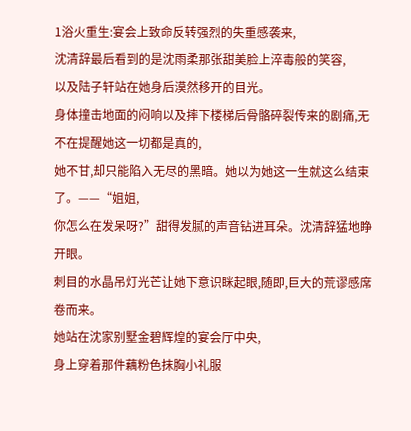1浴火重生:宴会上致命反转强烈的失重感袭来,
沈清辞最后看到的是沈雨柔那张甜美脸上淬毒般的笑容,
以及陆子轩站在她身后漠然移开的目光。
身体撞击地面的闷响以及摔下楼梯后骨骼碎裂传来的剧痛,无不在提醒她这一切都是真的,
她不甘,却只能陷入无尽的黑暗。她以为她这一生就这么结束了。——“姐姐,
你怎么在发呆呀?”甜得发腻的声音钻进耳朵。沈清辞猛地睁开眼。
刺目的水晶吊灯光芒让她下意识眯起眼,随即,巨大的荒谬感席卷而来。
她站在沈家别墅金碧辉煌的宴会厅中央,
身上穿着那件藕粉色抹胸小礼服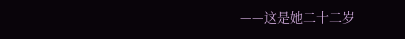——这是她二十二岁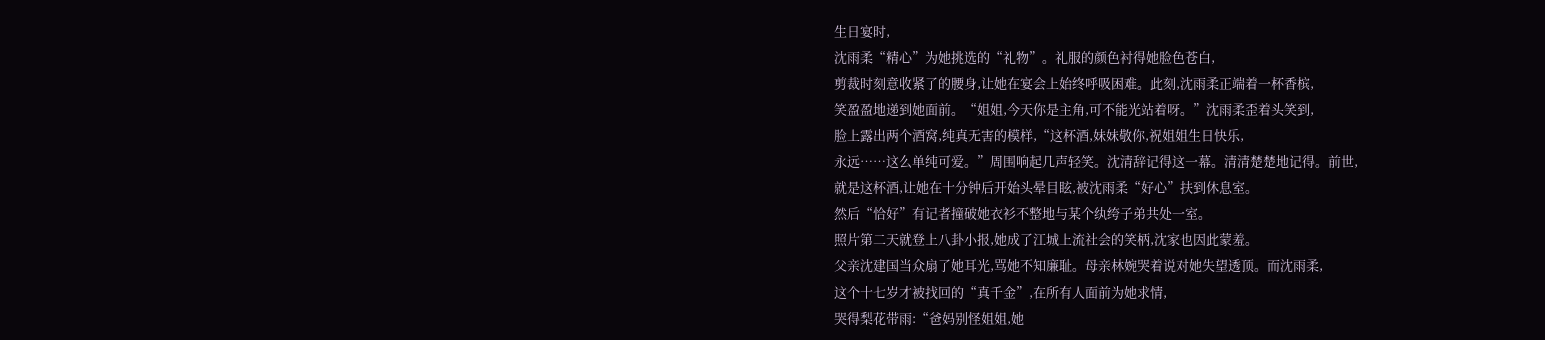生日宴时,
沈雨柔“精心”为她挑选的“礼物”。礼服的颜色衬得她脸色苍白,
剪裁时刻意收紧了的腰身,让她在宴会上始终呼吸困难。此刻,沈雨柔正端着一杯香槟,
笑盈盈地递到她面前。“姐姐,今天你是主角,可不能光站着呀。”沈雨柔歪着头笑到,
脸上露出两个酒窝,纯真无害的模样,“这杯酒,妹妹敬你,祝姐姐生日快乐,
永远……这么单纯可爱。”周围响起几声轻笑。沈清辞记得这一幕。清清楚楚地记得。前世,
就是这杯酒,让她在十分钟后开始头晕目眩,被沈雨柔“好心”扶到休息室。
然后“恰好”有记者撞破她衣衫不整地与某个纨绔子弟共处一室。
照片第二天就登上八卦小报,她成了江城上流社会的笑柄,沈家也因此蒙羞。
父亲沈建国当众扇了她耳光,骂她不知廉耻。母亲林婉哭着说对她失望透顶。而沈雨柔,
这个十七岁才被找回的“真千金”,在所有人面前为她求情,
哭得梨花带雨:“爸妈别怪姐姐,她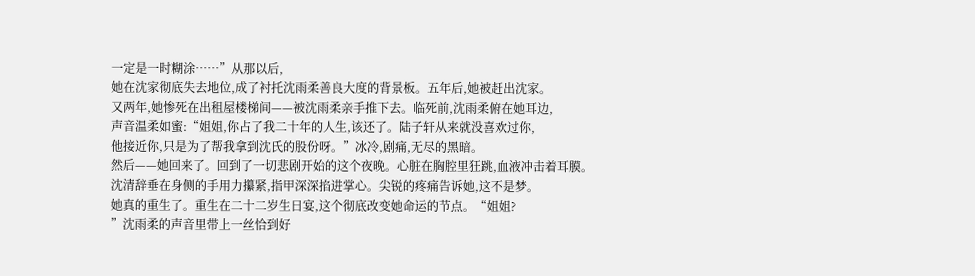一定是一时糊涂……”从那以后,
她在沈家彻底失去地位,成了衬托沈雨柔善良大度的背景板。五年后,她被赶出沈家。
又两年,她惨死在出租屋楼梯间——被沈雨柔亲手推下去。临死前,沈雨柔俯在她耳边,
声音温柔如蜜:“姐姐,你占了我二十年的人生,该还了。陆子轩从来就没喜欢过你,
他接近你,只是为了帮我拿到沈氏的股份呀。”冰冷,剧痛,无尽的黑暗。
然后——她回来了。回到了一切悲剧开始的这个夜晚。心脏在胸腔里狂跳,血液冲击着耳膜。
沈清辞垂在身侧的手用力攥紧,指甲深深掐进掌心。尖锐的疼痛告诉她,这不是梦。
她真的重生了。重生在二十二岁生日宴,这个彻底改变她命运的节点。“姐姐?
”沈雨柔的声音里带上一丝恰到好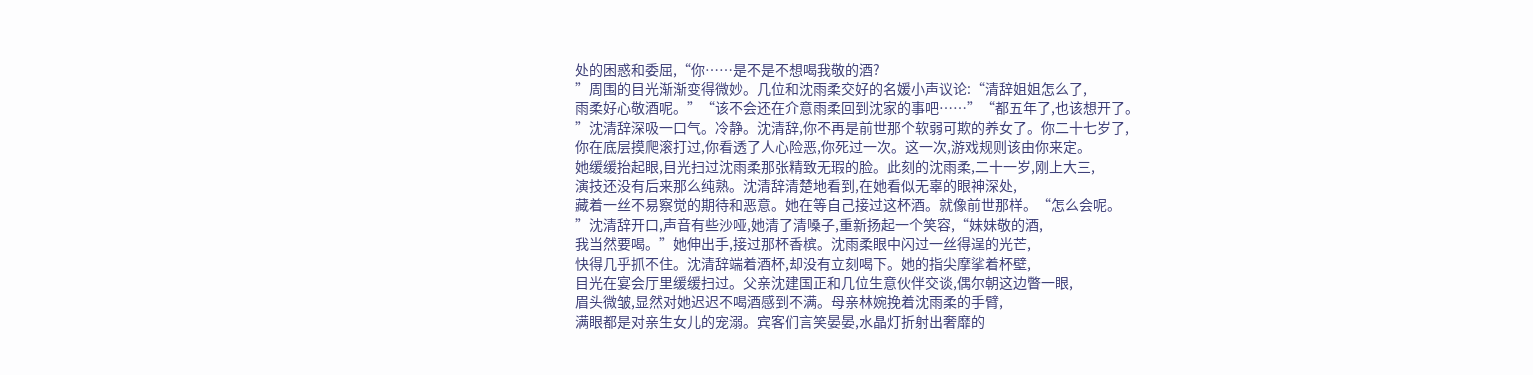处的困惑和委屈,“你……是不是不想喝我敬的酒?
”周围的目光渐渐变得微妙。几位和沈雨柔交好的名媛小声议论:“清辞姐姐怎么了,
雨柔好心敬酒呢。”“该不会还在介意雨柔回到沈家的事吧……”“都五年了,也该想开了。
”沈清辞深吸一口气。冷静。沈清辞,你不再是前世那个软弱可欺的养女了。你二十七岁了,
你在底层摸爬滚打过,你看透了人心险恶,你死过一次。这一次,游戏规则该由你来定。
她缓缓抬起眼,目光扫过沈雨柔那张精致无瑕的脸。此刻的沈雨柔,二十一岁,刚上大三,
演技还没有后来那么纯熟。沈清辞清楚地看到,在她看似无辜的眼神深处,
藏着一丝不易察觉的期待和恶意。她在等自己接过这杯酒。就像前世那样。“怎么会呢。
”沈清辞开口,声音有些沙哑,她清了清嗓子,重新扬起一个笑容,“妹妹敬的酒,
我当然要喝。”她伸出手,接过那杯香槟。沈雨柔眼中闪过一丝得逞的光芒,
快得几乎抓不住。沈清辞端着酒杯,却没有立刻喝下。她的指尖摩挲着杯壁,
目光在宴会厅里缓缓扫过。父亲沈建国正和几位生意伙伴交谈,偶尔朝这边瞥一眼,
眉头微皱,显然对她迟迟不喝酒感到不满。母亲林婉挽着沈雨柔的手臂,
满眼都是对亲生女儿的宠溺。宾客们言笑晏晏,水晶灯折射出奢靡的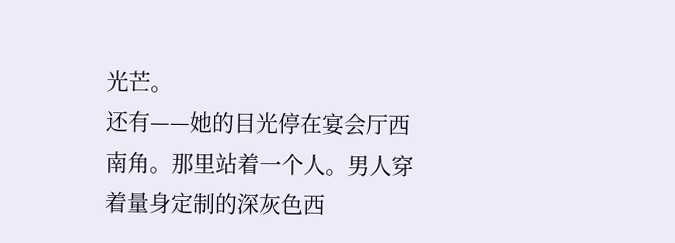光芒。
还有——她的目光停在宴会厅西南角。那里站着一个人。男人穿着量身定制的深灰色西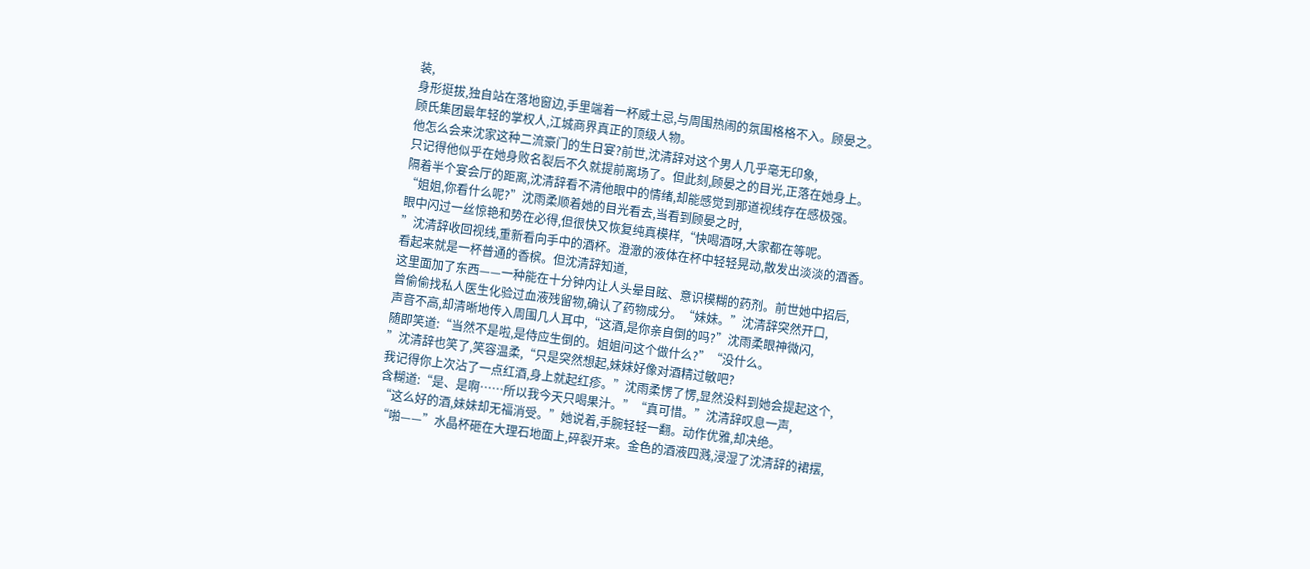装,
身形挺拔,独自站在落地窗边,手里端着一杯威士忌,与周围热闹的氛围格格不入。顾晏之。
顾氏集团最年轻的掌权人,江城商界真正的顶级人物。
他怎么会来沈家这种二流豪门的生日宴?前世,沈清辞对这个男人几乎毫无印象,
只记得他似乎在她身败名裂后不久就提前离场了。但此刻,顾晏之的目光,正落在她身上。
隔着半个宴会厅的距离,沈清辞看不清他眼中的情绪,却能感觉到那道视线存在感极强。
“姐姐,你看什么呢?”沈雨柔顺着她的目光看去,当看到顾晏之时,
眼中闪过一丝惊艳和势在必得,但很快又恢复纯真模样,“快喝酒呀,大家都在等呢。
”沈清辞收回视线,重新看向手中的酒杯。澄澈的液体在杯中轻轻晃动,散发出淡淡的酒香。
看起来就是一杯普通的香槟。但沈清辞知道,
这里面加了东西——一种能在十分钟内让人头晕目眩、意识模糊的药剂。前世她中招后,
曾偷偷找私人医生化验过血液残留物,确认了药物成分。“妹妹。”沈清辞突然开口,
声音不高,却清晰地传入周围几人耳中,“这酒,是你亲自倒的吗?”沈雨柔眼神微闪,
随即笑道:“当然不是啦,是侍应生倒的。姐姐问这个做什么?”“没什么。
”沈清辞也笑了,笑容温柔,“只是突然想起,妹妹好像对酒精过敏吧?
我记得你上次沾了一点红酒,身上就起红疹。”沈雨柔愣了愣,显然没料到她会提起这个,
含糊道:“是、是啊……所以我今天只喝果汁。”“真可惜。”沈清辞叹息一声,
“这么好的酒,妹妹却无福消受。”她说着,手腕轻轻一翻。动作优雅,却决绝。
“啪——”水晶杯砸在大理石地面上,碎裂开来。金色的酒液四溅,浸湿了沈清辞的裙摆,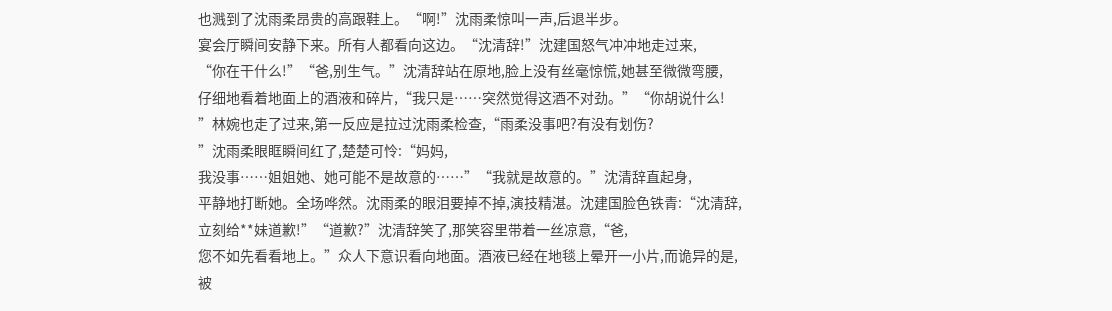也溅到了沈雨柔昂贵的高跟鞋上。“啊!”沈雨柔惊叫一声,后退半步。
宴会厅瞬间安静下来。所有人都看向这边。“沈清辞!”沈建国怒气冲冲地走过来,
“你在干什么!”“爸,别生气。”沈清辞站在原地,脸上没有丝毫惊慌,她甚至微微弯腰,
仔细地看着地面上的酒液和碎片,“我只是……突然觉得这酒不对劲。”“你胡说什么!
”林婉也走了过来,第一反应是拉过沈雨柔检查,“雨柔没事吧?有没有划伤?
”沈雨柔眼眶瞬间红了,楚楚可怜:“妈妈,
我没事……姐姐她、她可能不是故意的……”“我就是故意的。”沈清辞直起身,
平静地打断她。全场哗然。沈雨柔的眼泪要掉不掉,演技精湛。沈建国脸色铁青:“沈清辞,
立刻给**妹道歉!”“道歉?”沈清辞笑了,那笑容里带着一丝凉意,“爸,
您不如先看看地上。”众人下意识看向地面。酒液已经在地毯上晕开一小片,而诡异的是,
被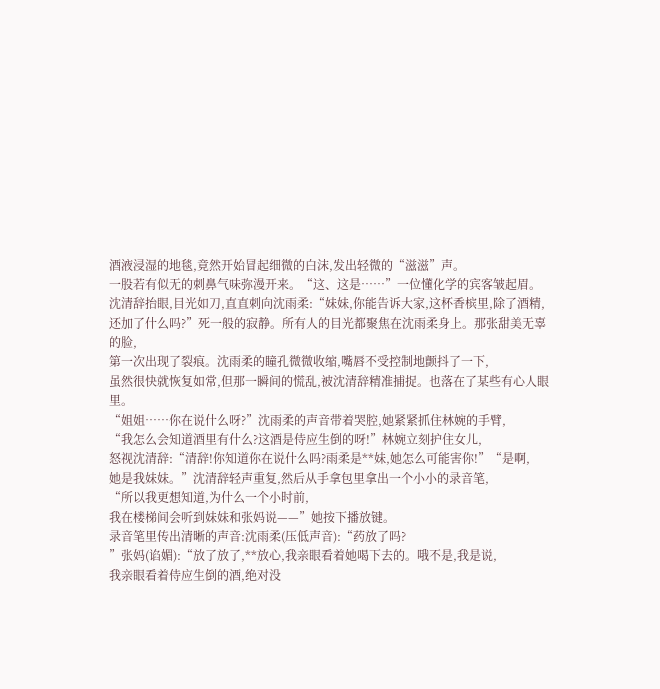酒液浸湿的地毯,竟然开始冒起细微的白沫,发出轻微的“滋滋”声。
一股若有似无的刺鼻气味弥漫开来。“这、这是……”一位懂化学的宾客皱起眉。
沈清辞抬眼,目光如刀,直直刺向沈雨柔:“妹妹,你能告诉大家,这杯香槟里,除了酒精,
还加了什么吗?”死一般的寂静。所有人的目光都聚焦在沈雨柔身上。那张甜美无辜的脸,
第一次出现了裂痕。沈雨柔的瞳孔微微收缩,嘴唇不受控制地颤抖了一下,
虽然很快就恢复如常,但那一瞬间的慌乱,被沈清辞精准捕捉。也落在了某些有心人眼里。
“姐姐……你在说什么呀?”沈雨柔的声音带着哭腔,她紧紧抓住林婉的手臂,
“我怎么会知道酒里有什么?这酒是侍应生倒的呀!”林婉立刻护住女儿,
怒视沈清辞:“清辞!你知道你在说什么吗?雨柔是**妹,她怎么可能害你!”“是啊,
她是我妹妹。”沈清辞轻声重复,然后从手拿包里拿出一个小小的录音笔,
“所以我更想知道,为什么一个小时前,
我在楼梯间会听到妹妹和张妈说——”她按下播放键。
录音笔里传出清晰的声音:沈雨柔(压低声音):“药放了吗?
”张妈(谄媚):“放了放了,**放心,我亲眼看着她喝下去的。哦不是,我是说,
我亲眼看着侍应生倒的酒,绝对没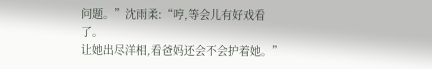问题。”沈雨柔:“哼,等会儿有好戏看了。
让她出尽洋相,看爸妈还会不会护着她。”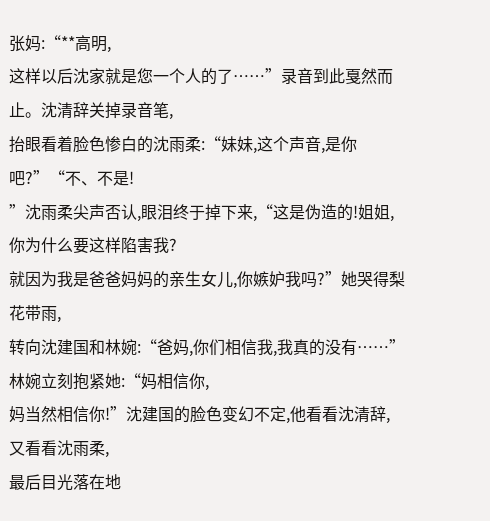张妈:“**高明,
这样以后沈家就是您一个人的了……”录音到此戛然而止。沈清辞关掉录音笔,
抬眼看着脸色惨白的沈雨柔:“妹妹,这个声音,是你吧?”“不、不是!
”沈雨柔尖声否认,眼泪终于掉下来,“这是伪造的!姐姐,你为什么要这样陷害我?
就因为我是爸爸妈妈的亲生女儿,你嫉妒我吗?”她哭得梨花带雨,
转向沈建国和林婉:“爸妈,你们相信我,我真的没有……”林婉立刻抱紧她:“妈相信你,
妈当然相信你!”沈建国的脸色变幻不定,他看看沈清辞,又看看沈雨柔,
最后目光落在地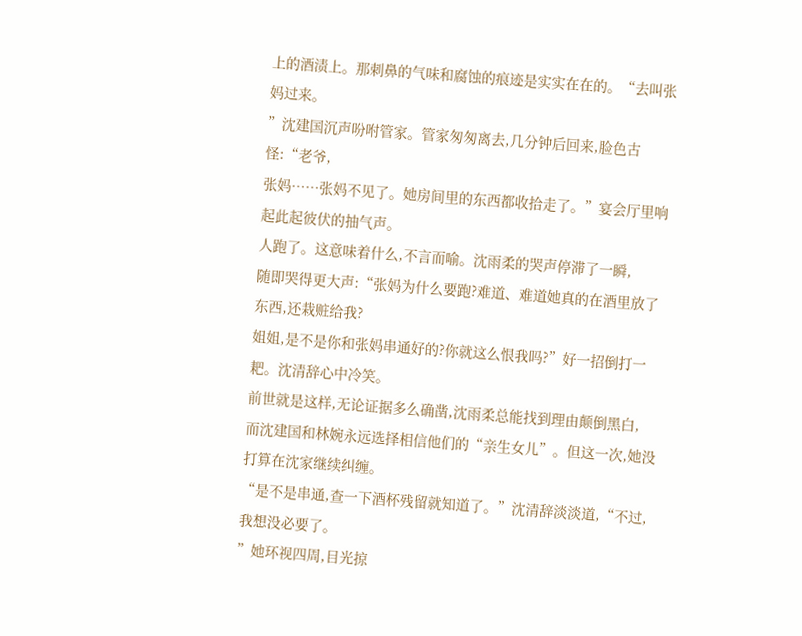上的酒渍上。那刺鼻的气味和腐蚀的痕迹是实实在在的。“去叫张妈过来。
”沈建国沉声吩咐管家。管家匆匆离去,几分钟后回来,脸色古怪:“老爷,
张妈……张妈不见了。她房间里的东西都收拾走了。”宴会厅里响起此起彼伏的抽气声。
人跑了。这意味着什么,不言而喻。沈雨柔的哭声停滞了一瞬,
随即哭得更大声:“张妈为什么要跑?难道、难道她真的在酒里放了东西,还栽赃给我?
姐姐,是不是你和张妈串通好的?你就这么恨我吗?”好一招倒打一耙。沈清辞心中冷笑。
前世就是这样,无论证据多么确凿,沈雨柔总能找到理由颠倒黑白,
而沈建国和林婉永远选择相信他们的“亲生女儿”。但这一次,她没打算在沈家继续纠缠。
“是不是串通,查一下酒杯残留就知道了。”沈清辞淡淡道,“不过,我想没必要了。
”她环视四周,目光掠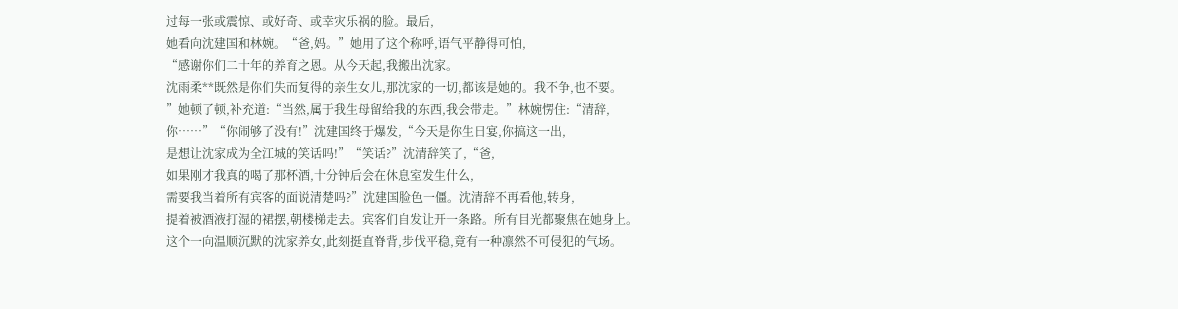过每一张或震惊、或好奇、或幸灾乐祸的脸。最后,
她看向沈建国和林婉。“爸,妈。”她用了这个称呼,语气平静得可怕,
“感谢你们二十年的养育之恩。从今天起,我搬出沈家。
沈雨柔**既然是你们失而复得的亲生女儿,那沈家的一切,都该是她的。我不争,也不要。
”她顿了顿,补充道:“当然,属于我生母留给我的东西,我会带走。”林婉愣住:“清辞,
你……”“你闹够了没有!”沈建国终于爆发,“今天是你生日宴,你搞这一出,
是想让沈家成为全江城的笑话吗!”“笑话?”沈清辞笑了,“爸,
如果刚才我真的喝了那杯酒,十分钟后会在休息室发生什么,
需要我当着所有宾客的面说清楚吗?”沈建国脸色一僵。沈清辞不再看他,转身,
提着被酒液打湿的裙摆,朝楼梯走去。宾客们自发让开一条路。所有目光都聚焦在她身上。
这个一向温顺沉默的沈家养女,此刻挺直脊背,步伐平稳,竟有一种凛然不可侵犯的气场。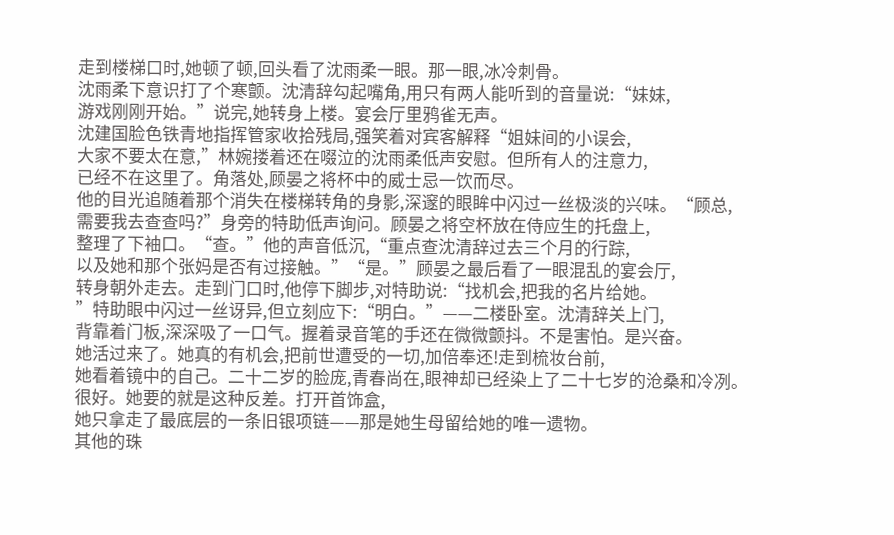走到楼梯口时,她顿了顿,回头看了沈雨柔一眼。那一眼,冰冷刺骨。
沈雨柔下意识打了个寒颤。沈清辞勾起嘴角,用只有两人能听到的音量说:“妹妹,
游戏刚刚开始。”说完,她转身上楼。宴会厅里鸦雀无声。
沈建国脸色铁青地指挥管家收拾残局,强笑着对宾客解释“姐妹间的小误会,
大家不要太在意,”林婉搂着还在啜泣的沈雨柔低声安慰。但所有人的注意力,
已经不在这里了。角落处,顾晏之将杯中的威士忌一饮而尽。
他的目光追随着那个消失在楼梯转角的身影,深邃的眼眸中闪过一丝极淡的兴味。“顾总,
需要我去查查吗?”身旁的特助低声询问。顾晏之将空杯放在侍应生的托盘上,
整理了下袖口。“查。”他的声音低沉,“重点查沈清辞过去三个月的行踪,
以及她和那个张妈是否有过接触。”“是。”顾晏之最后看了一眼混乱的宴会厅,
转身朝外走去。走到门口时,他停下脚步,对特助说:“找机会,把我的名片给她。
”特助眼中闪过一丝讶异,但立刻应下:“明白。”——二楼卧室。沈清辞关上门,
背靠着门板,深深吸了一口气。握着录音笔的手还在微微颤抖。不是害怕。是兴奋。
她活过来了。她真的有机会,把前世遭受的一切,加倍奉还!走到梳妆台前,
她看着镜中的自己。二十二岁的脸庞,青春尚在,眼神却已经染上了二十七岁的沧桑和冷冽。
很好。她要的就是这种反差。打开首饰盒,
她只拿走了最底层的一条旧银项链——那是她生母留给她的唯一遗物。
其他的珠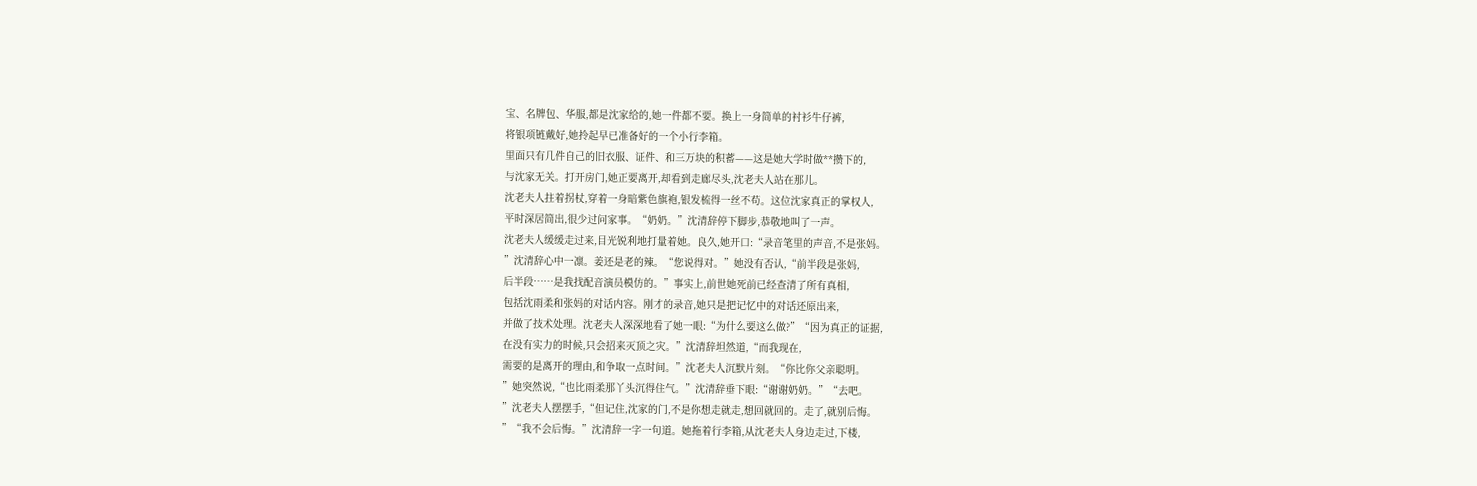宝、名牌包、华服,都是沈家给的,她一件都不要。换上一身简单的衬衫牛仔裤,
将银项链戴好,她拎起早已准备好的一个小行李箱。
里面只有几件自己的旧衣服、证件、和三万块的积蓄——这是她大学时做**攒下的,
与沈家无关。打开房门,她正要离开,却看到走廊尽头,沈老夫人站在那儿。
沈老夫人拄着拐杖,穿着一身暗紫色旗袍,银发梳得一丝不苟。这位沈家真正的掌权人,
平时深居简出,很少过问家事。“奶奶。”沈清辞停下脚步,恭敬地叫了一声。
沈老夫人缓缓走过来,目光锐利地打量着她。良久,她开口:“录音笔里的声音,不是张妈。
”沈清辞心中一凛。姜还是老的辣。“您说得对。”她没有否认,“前半段是张妈,
后半段……是我找配音演员模仿的。”事实上,前世她死前已经查清了所有真相,
包括沈雨柔和张妈的对话内容。刚才的录音,她只是把记忆中的对话还原出来,
并做了技术处理。沈老夫人深深地看了她一眼:“为什么要这么做?”“因为真正的证据,
在没有实力的时候,只会招来灭顶之灾。”沈清辞坦然道,“而我现在,
需要的是离开的理由,和争取一点时间。”沈老夫人沉默片刻。“你比你父亲聪明。
”她突然说,“也比雨柔那丫头沉得住气。”沈清辞垂下眼:“谢谢奶奶。”“去吧。
”沈老夫人摆摆手,“但记住,沈家的门,不是你想走就走,想回就回的。走了,就别后悔。
”“我不会后悔。”沈清辞一字一句道。她拖着行李箱,从沈老夫人身边走过,下楼,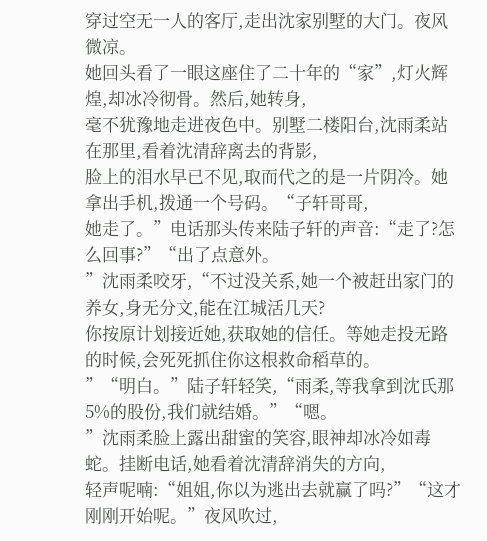穿过空无一人的客厅,走出沈家别墅的大门。夜风微凉。
她回头看了一眼这座住了二十年的“家”,灯火辉煌,却冰冷彻骨。然后,她转身,
毫不犹豫地走进夜色中。别墅二楼阳台,沈雨柔站在那里,看着沈清辞离去的背影,
脸上的泪水早已不见,取而代之的是一片阴冷。她拿出手机,拨通一个号码。“子轩哥哥,
她走了。”电话那头传来陆子轩的声音:“走了?怎么回事?”“出了点意外。
”沈雨柔咬牙,“不过没关系,她一个被赶出家门的养女,身无分文,能在江城活几天?
你按原计划接近她,获取她的信任。等她走投无路的时候,会死死抓住你这根救命稻草的。
”“明白。”陆子轩轻笑,“雨柔,等我拿到沈氏那5%的股份,我们就结婚。”“嗯。
”沈雨柔脸上露出甜蜜的笑容,眼神却冰冷如毒蛇。挂断电话,她看着沈清辞消失的方向,
轻声呢喃:“姐姐,你以为逃出去就赢了吗?”“这才刚刚开始呢。”夜风吹过,